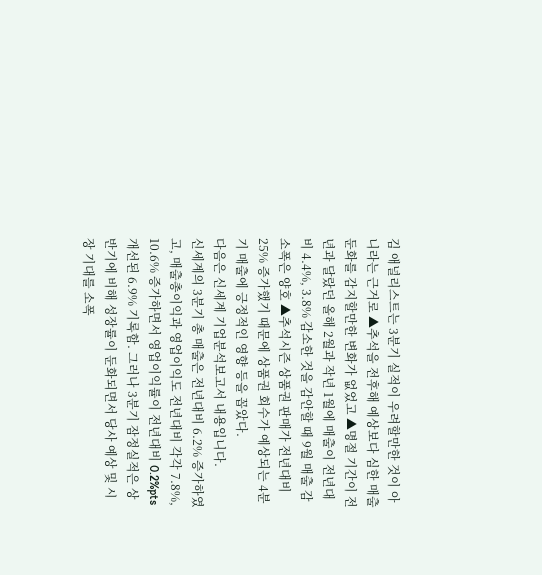김 애널리스트는 3분기 실적이 우려할만한 것이 아니라는 근거로 ▲추석을 전후해 예상보다 심한 매출 둔화를 감지할만한 변화가 없었고 ▲명절 기간이 전년과 달랐던 올해 2월과 작년 1월에 매출이 전년대비 4.4%, 3.8% 감소한 것을 감안할 때 9월 매출 감소폭은 양호 ▲추석시즌 상품권 판매가 전년대비 25% 증가했기 때문에 상품권 회수가 예상되는 4분기 매출에 긍정적인 영향 등을 꼽았다.
다음은 신세계 기업분석보고서 내용입니다.
신세계의 3분기 총 매출은 전년대비 6.2% 증가하였고, 매출총이익과 영업이익도 전년대비 각각 7.8%, 10.6% 증가하면서 영업이익률이 전년대비 0.2%pts 개선된 6.9% 기록함. 그러나 3분기 잠정실적은 상반기에 비해 성장률이 둔화되면서 당사 예상 및 시장 기대를 소폭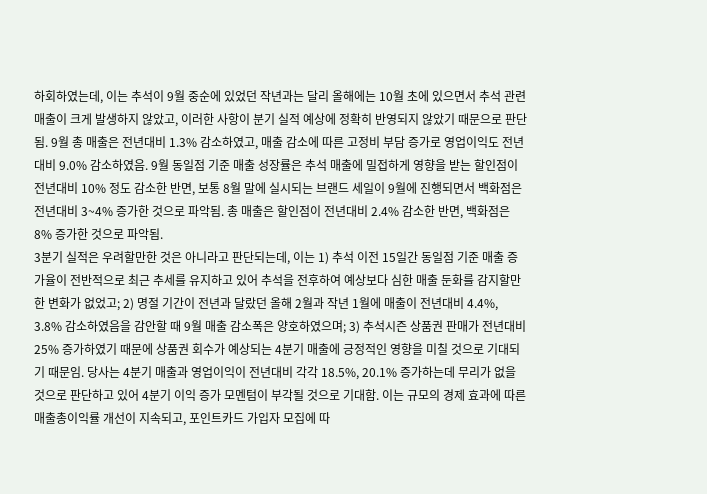하회하였는데, 이는 추석이 9월 중순에 있었던 작년과는 달리 올해에는 10월 초에 있으면서 추석 관련 매출이 크게 발생하지 않았고, 이러한 사항이 분기 실적 예상에 정확히 반영되지 않았기 때문으로 판단됨. 9월 총 매출은 전년대비 1.3% 감소하였고, 매출 감소에 따른 고정비 부담 증가로 영업이익도 전년대비 9.0% 감소하였음. 9월 동일점 기준 매출 성장률은 추석 매출에 밀접하게 영향을 받는 할인점이 전년대비 10% 정도 감소한 반면, 보통 8월 말에 실시되는 브랜드 세일이 9월에 진행되면서 백화점은 전년대비 3~4% 증가한 것으로 파악됨. 총 매출은 할인점이 전년대비 2.4% 감소한 반면, 백화점은 8% 증가한 것으로 파악됨.
3분기 실적은 우려할만한 것은 아니라고 판단되는데, 이는 1) 추석 이전 15일간 동일점 기준 매출 증가율이 전반적으로 최근 추세를 유지하고 있어 추석을 전후하여 예상보다 심한 매출 둔화를 감지할만한 변화가 없었고; 2) 명절 기간이 전년과 달랐던 올해 2월과 작년 1월에 매출이 전년대비 4.4%, 3.8% 감소하였음을 감안할 때 9월 매출 감소폭은 양호하였으며; 3) 추석시즌 상품권 판매가 전년대비 25% 증가하였기 때문에 상품권 회수가 예상되는 4분기 매출에 긍정적인 영향을 미칠 것으로 기대되기 때문임. 당사는 4분기 매출과 영업이익이 전년대비 각각 18.5%, 20.1% 증가하는데 무리가 없을 것으로 판단하고 있어 4분기 이익 증가 모멘텀이 부각될 것으로 기대함. 이는 규모의 경제 효과에 따른 매출총이익률 개선이 지속되고, 포인트카드 가입자 모집에 따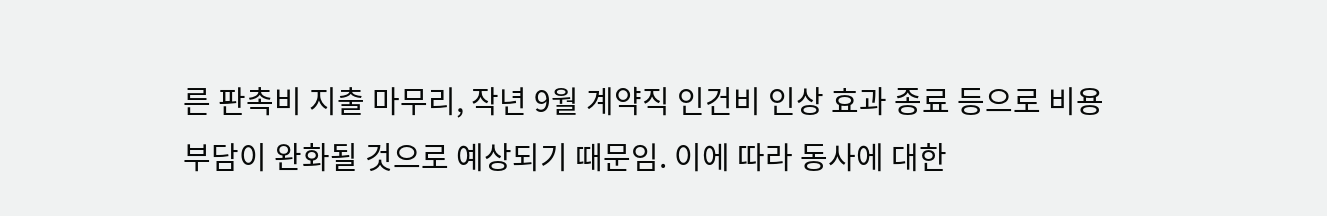른 판촉비 지출 마무리, 작년 9월 계약직 인건비 인상 효과 종료 등으로 비용 부담이 완화될 것으로 예상되기 때문임. 이에 따라 동사에 대한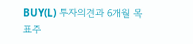BUY(L) 투자의견과 6개월 목표주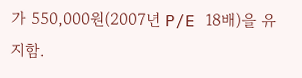가 550,000원(2007년 P/E 18배)을 유지함.